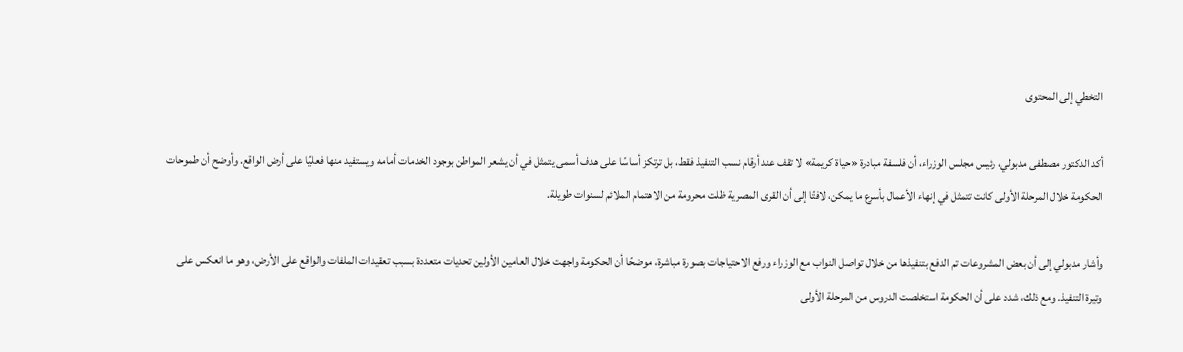التخطي إلى المحتوى

أكد الدكتور مصطفى مدبولي، رئيس مجلس الوزراء، أن فلسفة مبادرة «حياة كريمة» لا تقف عند أرقام نسب التنفيذ فقط، بل ترتكز أساسًا على هدف أسمى يتمثل في أن يشعر المواطن بوجود الخدمات أمامه ويستفيد منها فعليًا على أرض الواقع. وأوضح أن طموحات الحكومة خلال المرحلة الأولى كانت تتمثل في إنهاء الأعمال بأسرع ما يمكن، لافتًا إلى أن القرى المصرية ظلت محرومة من الاهتمام الملائم لسنوات طويلة.

وأشار مدبولي إلى أن بعض المشروعات تم الدفع بتنفيذها من خلال تواصل النواب مع الوزراء ورفع الاحتياجات بصورة مباشرة، موضحًا أن الحكومة واجهت خلال العامين الأولين تحديات متعددة بسبب تعقيدات الملفات والواقع على الأرض، وهو ما انعكس على وتيرة التنفيذ. ومع ذلك، شدد على أن الحكومة استخلصت الدروس من المرحلة الأولى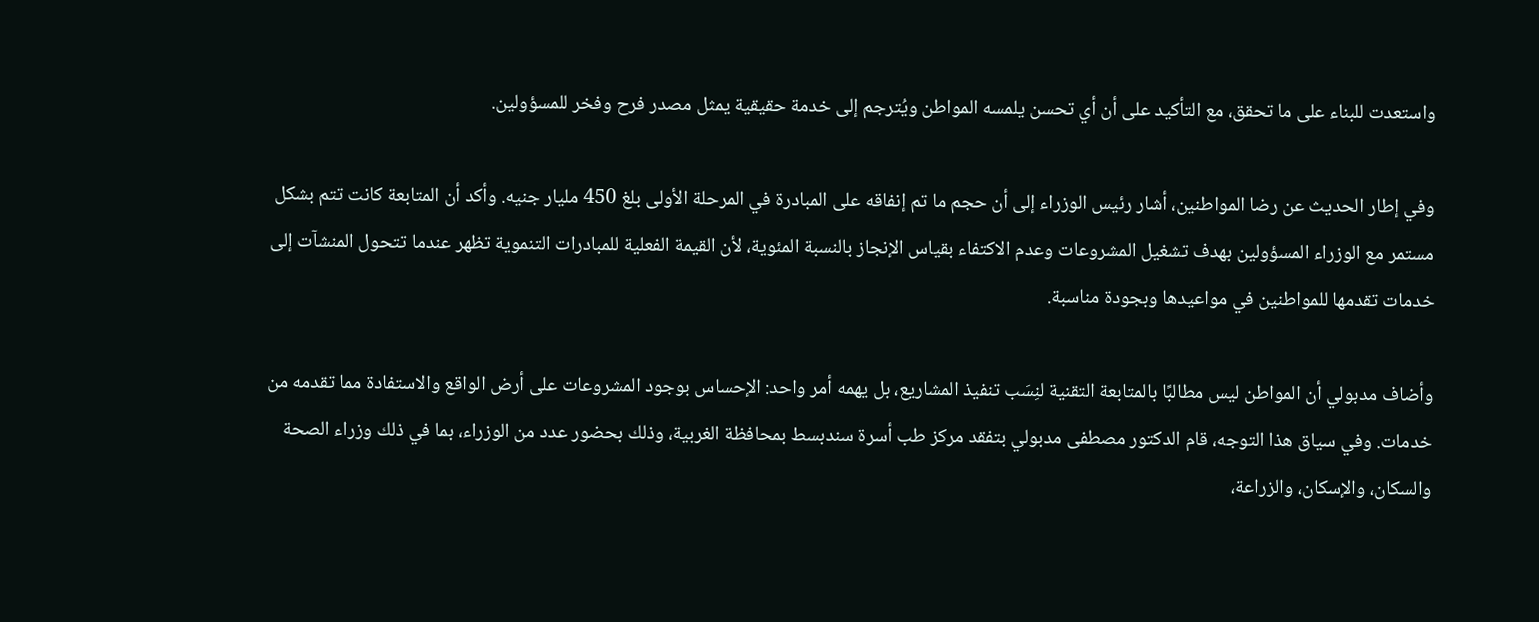واستعدت للبناء على ما تحقق، مع التأكيد على أن أي تحسن يلمسه المواطن ويُترجم إلى خدمة حقيقية يمثل مصدر فرح وفخر للمسؤولين.

وفي إطار الحديث عن رضا المواطنين، أشار رئيس الوزراء إلى أن حجم ما تم إنفاقه على المبادرة في المرحلة الأولى بلغ 450 مليار جنيه. وأكد أن المتابعة كانت تتم بشكل مستمر مع الوزراء المسؤولين بهدف تشغيل المشروعات وعدم الاكتفاء بقياس الإنجاز بالنسبة المئوية، لأن القيمة الفعلية للمبادرات التنموية تظهر عندما تتحول المنشآت إلى خدمات تقدمها للمواطنين في مواعيدها وبجودة مناسبة.

وأضاف مدبولي أن المواطن ليس مطالبًا بالمتابعة التقنية لنِسَب تنفيذ المشاريع، بل يهمه أمر واحد: الإحساس بوجود المشروعات على أرض الواقع والاستفادة مما تقدمه من خدمات. وفي سياق هذا التوجه، قام الدكتور مصطفى مدبولي بتفقد مركز طب أسرة سندبسط بمحافظة الغربية، وذلك بحضور عدد من الوزراء، بما في ذلك وزراء الصحة والسكان، والإسكان، والزراعة،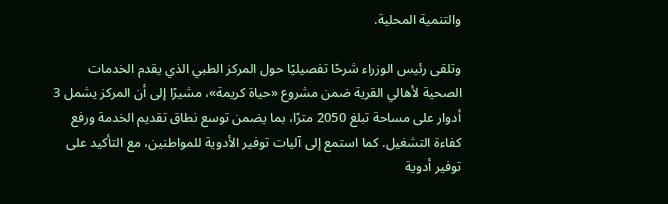والتنمية المحلية.

وتلقى رئيس الوزراء شرحًا تفصيليًا حول المركز الطبي الذي يقدم الخدمات الصحية لأهالي القرية ضمن مشروع «حياة كريمة»، مشيرًا إلى أن المركز يشمل 3 أدوار على مساحة تبلغ 2050 مترًا، بما يضمن توسع نطاق تقديم الخدمة ورفع كفاءة التشغيل. كما استمع إلى آليات توفير الأدوية للمواطنين، مع التأكيد على توفير أدوية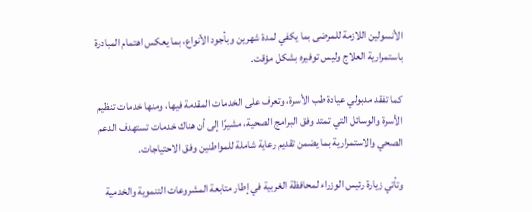الأنسولين اللازمة للمرضى بما يكفي لمدة شهرين وبأجود الأنواع، بما يعكس اهتمام المبادرة باستمرارية العلاج وليس توفيره بشكل مؤقت.

كما تفقد مدبولي عيادة طب الأسرة، وتعرف على الخدمات المقدمة فيها، ومنها خدمات تنظيم الأسرة والوسائل التي تمتد وفق البرامج الصحية، مشيرًا إلى أن هناك خدمات تستهدف الدعم الصحي والاستمرارية بما يضمن تقديم رعاية شاملة للمواطنين وفق الاحتياجات.

وتأتي زيارة رئيس الوزراء لمحافظة الغربية في إطار متابعة المشروعات التنموية والخدمية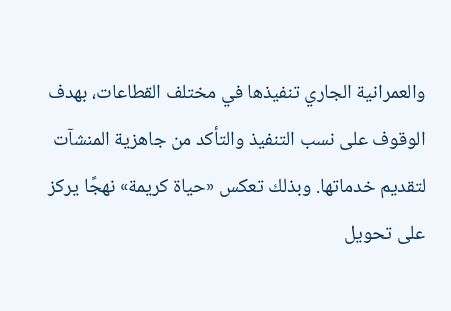والعمرانية الجاري تنفيذها في مختلف القطاعات، بهدف الوقوف على نسب التنفيذ والتأكد من جاهزية المنشآت لتقديم خدماتها. وبذلك تعكس «حياة كريمة» نهجًا يركز على تحويل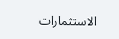الاستثمارات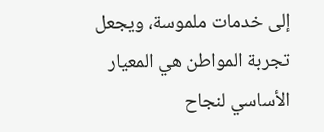إلى خدمات ملموسة، ويجعل تجربة المواطن هي المعيار الأساسي لنجاح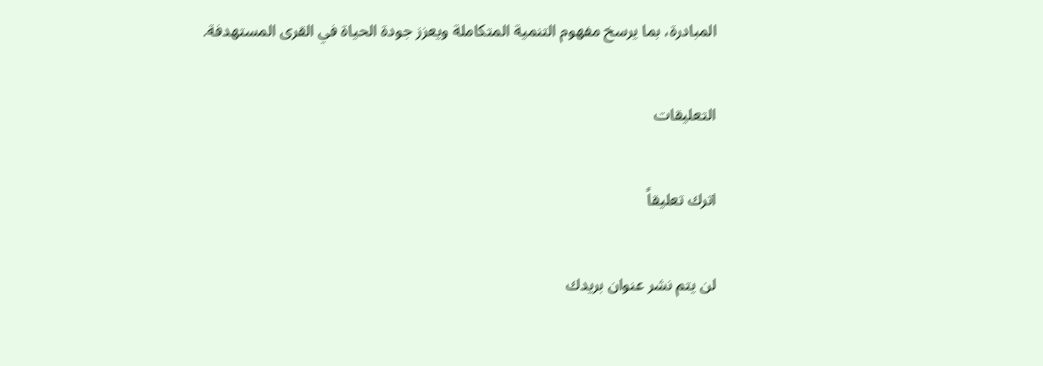المبادرة، بما يرسخ مفهوم التنمية المتكاملة ويعزز جودة الحياة في القرى المستهدفة.

التعليقات

اترك تعليقاً

لن يتم نشر عنوان بريدك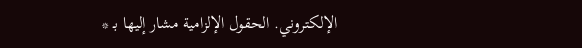الإلكتروني. الحقول الإلزامية مشار إليها بـ *